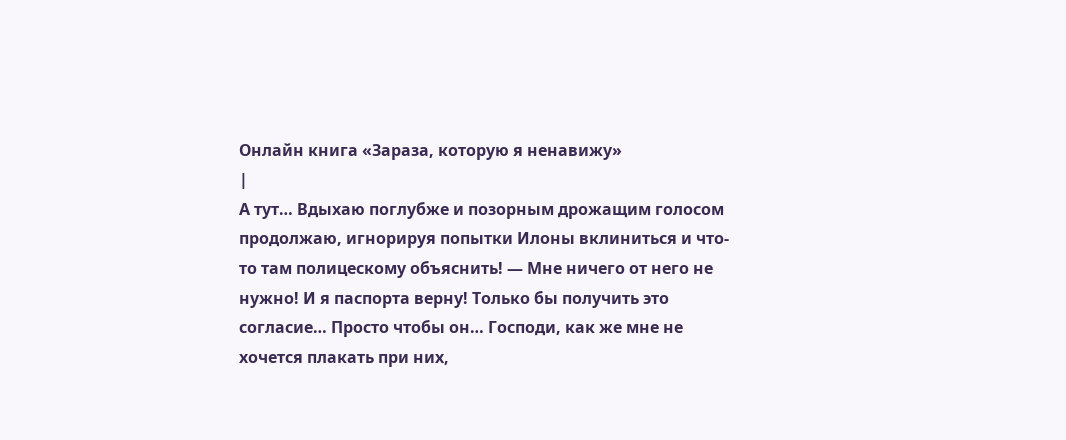Онлайн книга «Зараза, которую я ненавижу»
|
А тут… Вдыхаю поглубже и позорным дрожащим голосом продолжаю, игнорируя попытки Илоны вклиниться и что-то там полицескому объяснить! — Мне ничего от него не нужно! И я паспорта верну! Только бы получить это согласие… Просто чтобы он… Господи, как же мне не хочется плакать при них,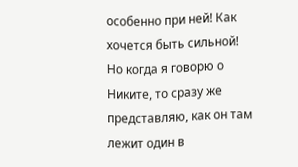особенно при ней! Как хочется быть сильной! Но когда я говорю о Никите, то сразу же представляю, как он там лежит один в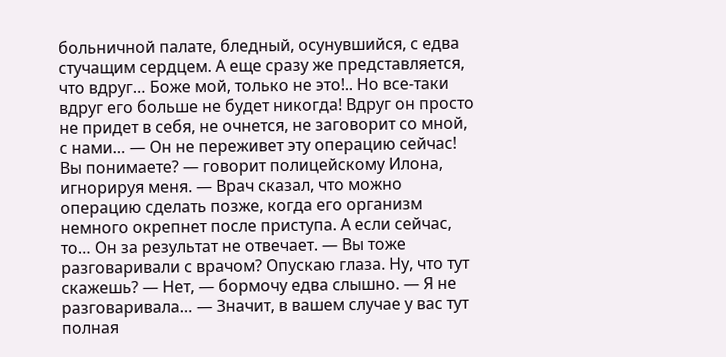больничной палате, бледный, осунувшийся, с едва стучащим сердцем. А еще сразу же представляется, что вдруг… Боже мой, только не это!.. Но все-таки вдруг его больше не будет никогда! Вдруг он просто не придет в себя, не очнется, не заговорит со мной, с нами… — Он не переживет эту операцию сейчас! Вы понимаете? — говорит полицейскому Илона, игнорируя меня. — Врач сказал, что можно операцию сделать позже, когда его организм немного окрепнет после приступа. А если сейчас, то… Он за результат не отвечает. — Вы тоже разговаривали с врачом? Опускаю глаза. Ну, что тут скажешь? — Нет, — бормочу едва слышно. — Я не разговаривала… — Значит, в вашем случае у вас тут полная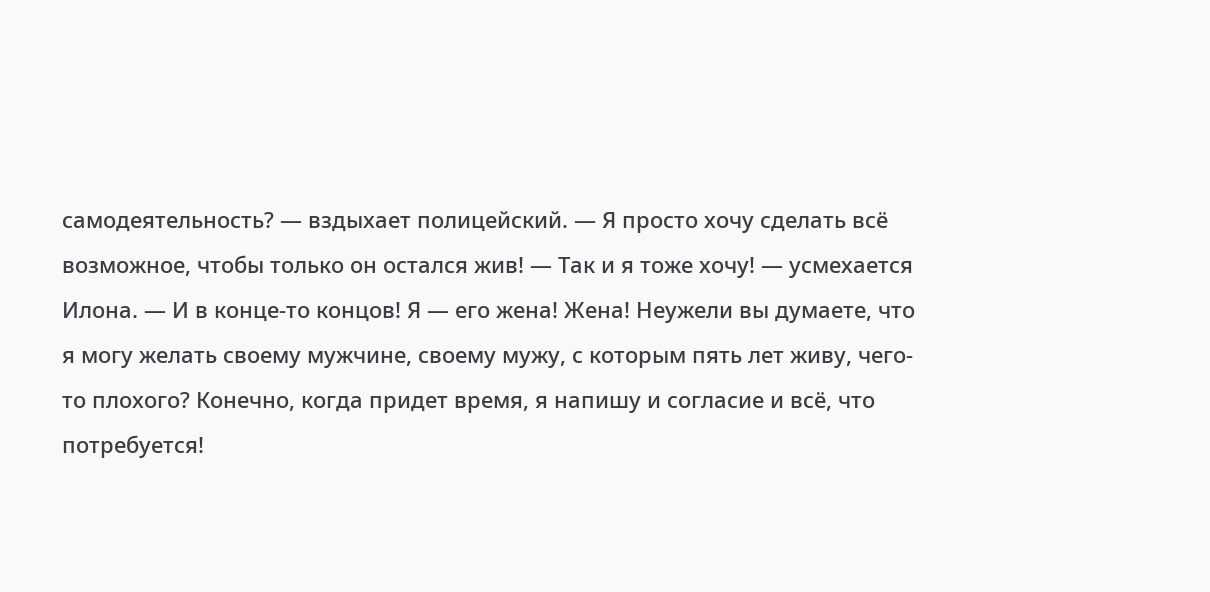самодеятельность? — вздыхает полицейский. — Я просто хочу сделать всё возможное, чтобы только он остался жив! — Так и я тоже хочу! — усмехается Илона. — И в конце-то концов! Я — его жена! Жена! Неужели вы думаете, что я могу желать своему мужчине, своему мужу, с которым пять лет живу, чего-то плохого? Конечно, когда придет время, я напишу и согласие и всё, что потребуется!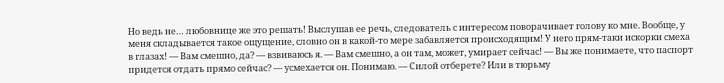Но ведь не… любовнице же это решать! Выслушав ее речь, следователь с интересом поворачивает голову ко мне. Вообще, у меня складывается такое ощущение, словно он в какой-то мере забавляется происходящим! У него прям-таки искорки смеха в глазах! — Вам смешно, да? — взвиваюсь я. — Вам смешно, а он там, может, умирает сейчас! — Вы же понимаете, что паспорт придется отдать прямо сейчас? — усмехается он. Понимаю. — Силой отберете? Или в тюрьму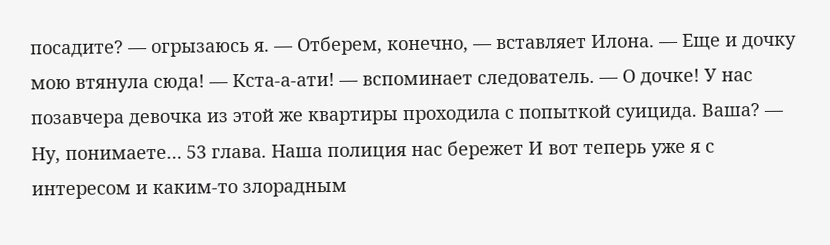посадите? — огрызаюсь я. — Отберем, конечно, — вставляет Илона. — Еще и дочку мою втянула сюда! — Кста-а-ати! — вспоминает следователь. — О дочке! У нас позавчера девочка из этой же квартиры проходила с попыткой суицида. Ваша? — Ну, понимаете… 53 глава. Наша полиция нас бережет И вот теперь уже я с интересом и каким-то злорадным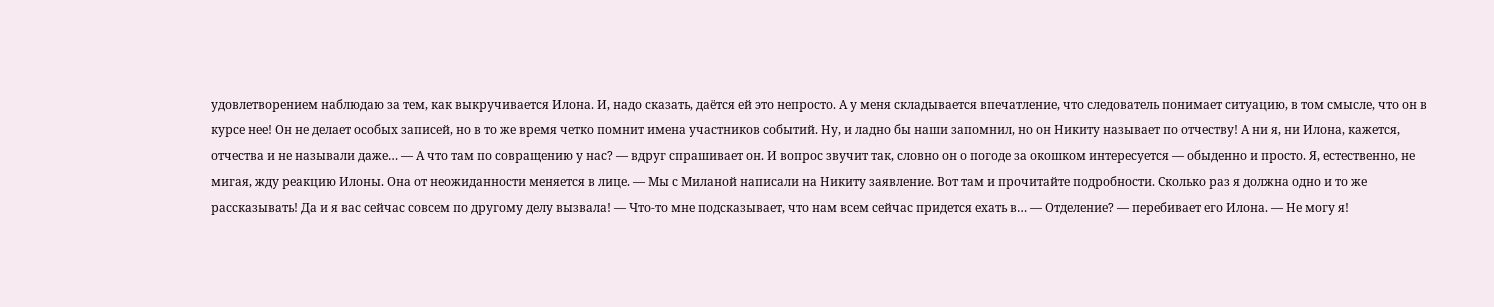удовлетворением наблюдаю за тем, как выкручивается Илона. И, надо сказать, даётся ей это непросто. А у меня складывается впечатление, что следователь понимает ситуацию, в том смысле, что он в курсе нее! Он не делает особых записей, но в то же время четко помнит имена участников событий. Ну, и ладно бы наши запомнил, но он Никиту называет по отчеству! А ни я, ни Илона, кажется, отчества и не называли даже… — А что там по совращению у нас? — вдруг спрашивает он. И вопрос звучит так, словно он о погоде за окошком интересуется — обыденно и просто. Я, естественно, не мигая, жду реакцию Илоны. Она от неожиданности меняется в лице. — Мы с Миланой написали на Никиту заявление. Вот там и прочитайте подробности. Сколько раз я должна одно и то же рассказывать! Да и я вас сейчас совсем по другому делу вызвала! — Что-то мне подсказывает, что нам всем сейчас придется ехать в… — Отделение? — перебивает его Илона. — Не могу я!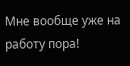Мне вообще уже на работу пора!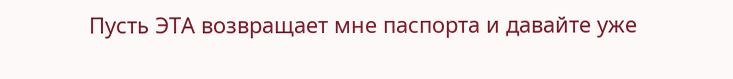Пусть ЭТА возвращает мне паспорта и давайте уже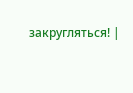закругляться! |